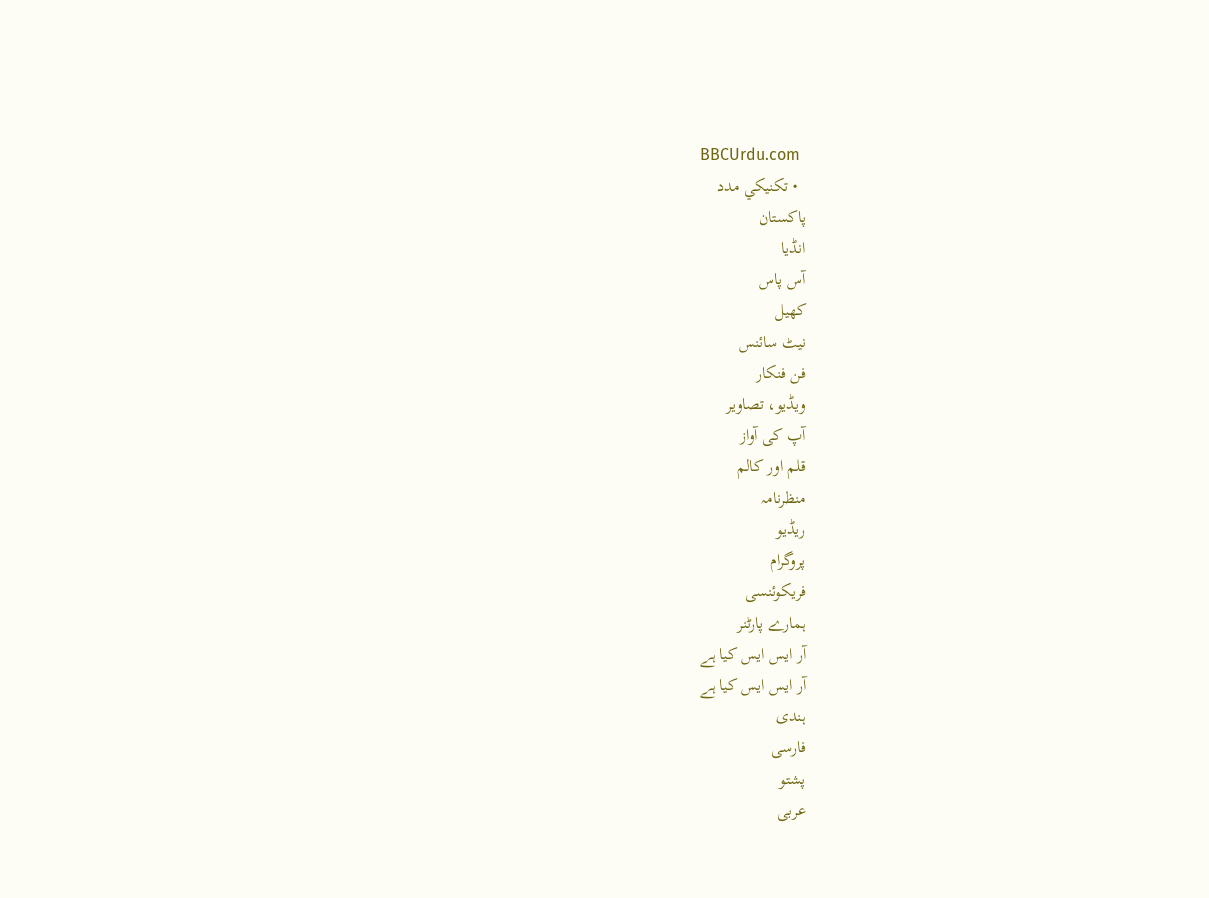BBCUrdu.com
  • تکنيکي مدد
پاکستان
انڈیا
آس پاس
کھیل
نیٹ سائنس
فن فنکار
ویڈیو، تصاویر
آپ کی آواز
قلم اور کالم
منظرنامہ
ریڈیو
پروگرام
فریکوئنسی
ہمارے پارٹنر
آر ایس ایس کیا ہے
آر ایس ایس کیا ہے
ہندی
فارسی
پشتو
عربی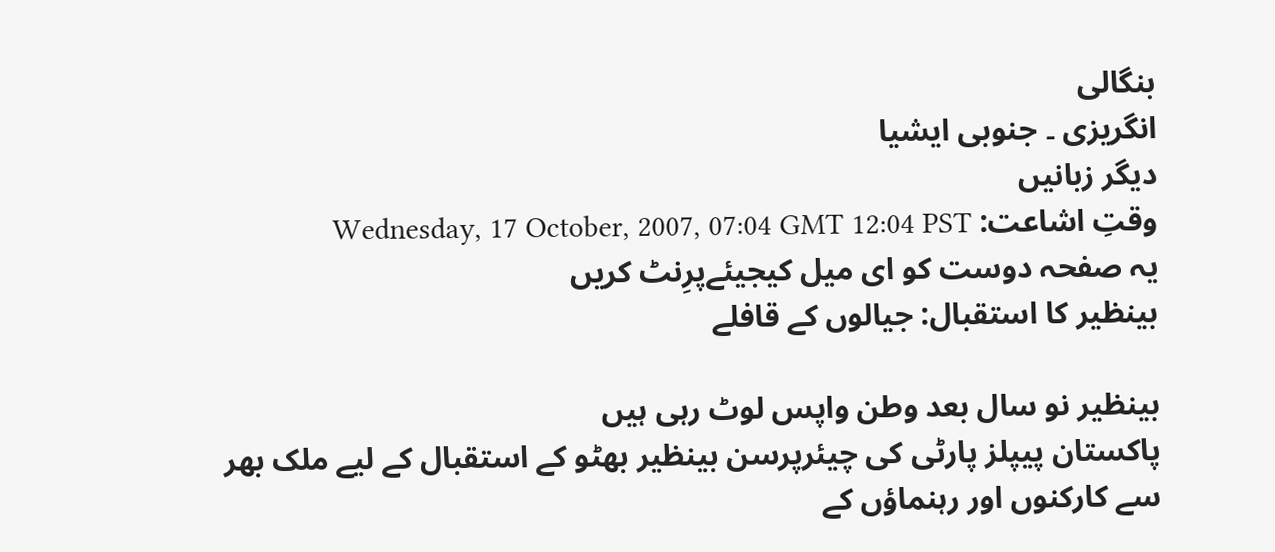بنگالی
انگریزی ۔ جنوبی ایشیا
دیگر زبانیں
وقتِ اشاعت: Wednesday, 17 October, 2007, 07:04 GMT 12:04 PST
یہ صفحہ دوست کو ای میل کیجیئےپرِنٹ کریں
بینظیر کا استقبال: جیالوں کے قافلے

بینظیر نو سال بعد وطن واپس لوٹ رہی ہیں
پاکستان پیپلز پارٹی کی چیئرپرسن بینظیر بھٹو کے استقبال کے لیے ملک بھر سے کارکنوں اور رہنماؤں کے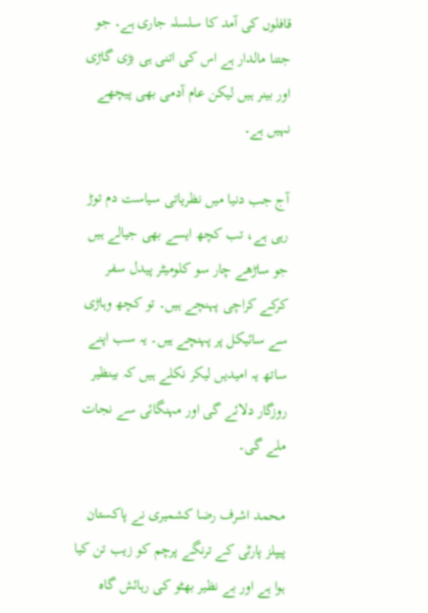قافلوں کی آمد کا سلسلہ جاری ہے۔ جو جتنا مالدار ہے اس کی اتنی ہی بڑی گاڑی اور بینر ہیں لیکن عام آدمی بھی پیچھے نہیں ہے۔

آج جب دنیا میں نظریاتی سیاست دم توڑ رہی ہے، تب کچھ ایسے بھی جیالے ہیں جو ساڑھے چار سو کلومیٹر پیدل سفر کرکے کراچی پہنچے ہیں۔ تو کچھ وہاڑی سے سائیکل پر پہنچے ہیں۔ یہ سب اپنے ساتھ یہ امیدیں لیکر نکلے ہیں کہ بینظیر روزگار دلائے گی اور مہنگائی سے نجات ملے گی۔

محمد اشرف رضا کشمیری نے پاکستان پیپلز پارٹی کے ترنگے پرچم کو زیب تن کیا ہوا ہے اور بے نظیر بھٹو کی رہائش گاہ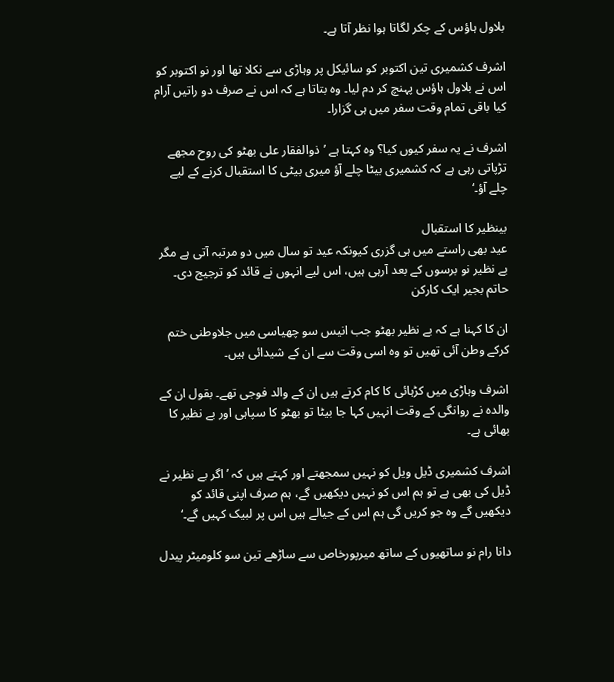بلاول ہاؤس کے چکر لگاتا ہوا نظر آتا ہے۔

اشرف کشمیری تین اکتوبر کو سائیکل پر وہاڑی سے نکلا تھا اور نو اکتوبر کو اس نے بلاول ہاؤس پہنچ کر دم لیا۔ وہ بتاتا ہے کہ اس نے صرف دو راتیں آرام کیا باقی تمام وقت سفر میں ہی گزارا۔

اشرف نے یہ سفر کیوں کیا؟ وہ کہتا ہے ’ذوالفقار علی بھٹو کی روح مجھے تڑپاتی رہی ہے کہ کشمیری بیٹا چلے آؤ میری بیٹی کا استقبال کرنے کے لیے چلے آؤ۔‘

بینظیر کا استقبال
عید بھی راستے میں ہی گزری کیونکہ عید تو سال میں دو مرتبہ آتی ہے مگر بے نظیر نو برسوں کے بعد آرہی ہیں، اس لیے انہوں نے قائد کو ترجیج دی۔
حاتم بجیر ایک کارکن

ان کا کہنا ہے کہ بے نظیر بھٹو جب انیس سو چھیاسی میں جلاوطنی ختم کرکے وطن آئی تھیں تو وہ اسی وقت سے ان کے شیدائی ہیں۔

اشرف وہاڑی میں کڑہائی کا کام کرتے ہیں ان کے والد فوجی تھے۔ بقول ان کے والدہ نے روانگی کے وقت انہیں کہا جا بیٹا تو بھٹو کا سپاہی اور بے نظیر کا بھائی ہے۔

اشرف کشمیری ڈیل ویل کو نہیں سمجھتے اور کہتے ہیں کہ ’اگر بے نظیر نے ڈیل کی بھی ہے تو ہم اس کو نہیں دیکھیں گے، ہم صرف اپنی قائد کو دیکھیں گے وہ جو کریں گی ہم اس کے جیالے ہیں اس پر لبیک کہیں گے۔‘

دانا رام نو ساتھیوں کے ساتھ میرپورخاص سے ساڑھے تین سو کلومیٹر پیدل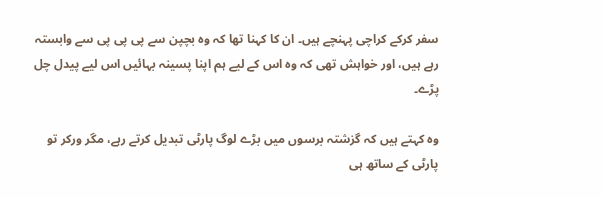سفر کرکے کراچی پہنچے ہیں۔ ان کا کہنا تھا کہ وہ بچپن سے پی پی پی سے وابستہ رہے ہیں، اور خواہش تھی کہ وہ اس کے لیے ہم اپنا پسینہ بہائیں اس لیے پیدل چل پڑے۔

وہ کہتے ہیں کہ گزشتہ برسوں میں بڑے لوگ پارٹی تبدیل کرتے رہے، مگر ورکر تو پارٹی کے ساتھ ہی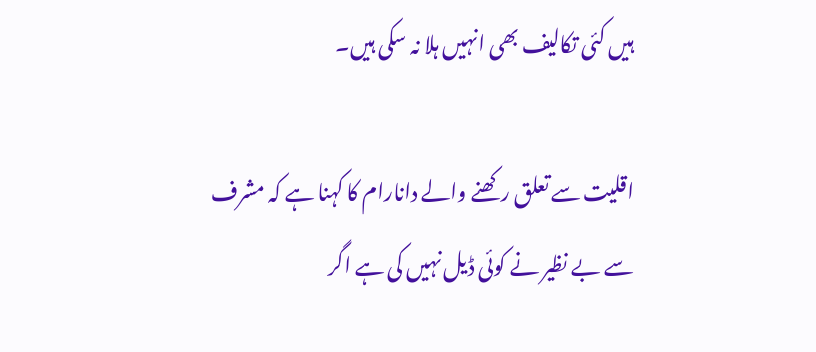ہیں کئی تکالیف بھی انہیں ہلا نہ سکی ہیں۔

اقلیت سے تعلق رکھنے والے دانارام کا کہنا ہے کہ مشرف سے بے نظیر نے کوئی ڈیل نہیں کی ہے اگر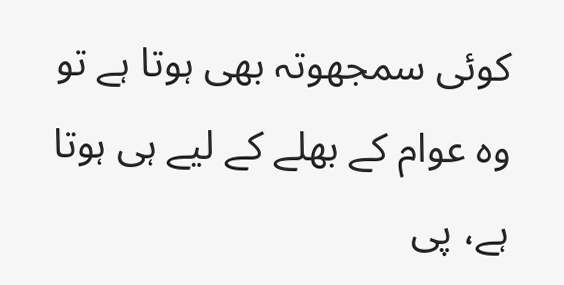کوئی سمجھوتہ بھی ہوتا ہے تو وہ عوام کے بھلے کے لیے ہی ہوتا ہے، پی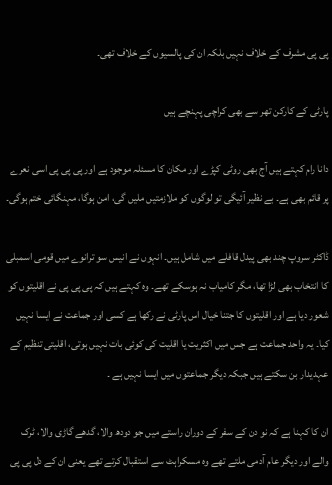پی پی مشرف کے خلاف نہیں بلکہ ان کی پالسیوں کے خلاف تھی۔

پارٹی کے کارکن تھر سے بھی کراچی پہنچے ہیں

دانا رام کہتے ہیں آج بھی روٹی کپڑے اور مکان کا مسئلہ موجود ہے اور پی پی پی اسی نعرے پر قائم بھی ہے۔ بے نظیر آئیگی تو لوگوں کو ملازمتیں ملیں گی، امن ہوگا، مہنگائی ختم ہوگی۔

ڈاکٹر سروپ چند بھی پیدل قافلے میں شامل ہیں۔ انہوں نے انیس سو ترانوے میں قومی اسمبلی کا انتخاب بھی لڑا تھا، مگر کامیاب نہ ہوسکے تھے۔ وہ کہتے ہیں کہ پی پی پی نے اقلیتوں کو شعور دیا ہے اور اقلیتوں کا جتنا خیال اس پارٹی نے رکھا ہے کسی اور جماعت نے ایسا نہیں کیا۔ یہ واحد جماعت ہے جس میں اکثریت یا اقلیت کی کوئی بات نہیں ہوتی، اقلیتی تنظیم کے عہدیدار بن سکتے ہیں جبکہ دیگر جماعتوں میں ایسا نہیں ہے ۔

ان کا کہنا ہے کہ نو دن کے سفر کے دوران راستے میں جو دودھ والا، گدھے گاڑی والا، ٹرک والے اور دیگر عام آدمی ملتے تھے وہ مسکراہٹ سے استقبال کرتے تھے یعنی ان کے دل پی پی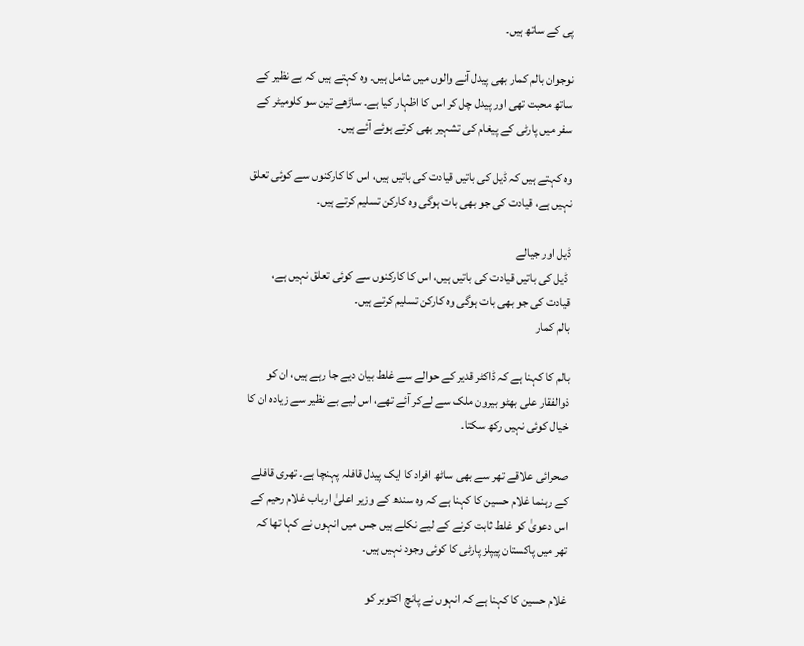پی کے ساتھ ہیں۔

نوجوان بالم کمار بھی پیدل آنے والوں میں شامل ہیں۔ وہ کہتے ہیں کہ بے نظیر کے ساتھ محبت تھی اور پیدل چل کر اس کا اظہار کیا ہے۔ ساڑھے تین سو کلومیٹر کے سفر میں پارٹی کے پیغام کی تشہیر بھی کرتے ہوئے آئے ہیں۔

وہ کہتے ہیں کہ ڈیل کی باتیں قیادت کی باتیں ہیں، اس کا کارکنوں سے کوئی تعلق نہیں ہے، قیادت کی جو بھی بات ہوگی وہ کارکن تسلیم کرتے ہیں۔

ڈیل اور جیالے
 ڈیل کی باتیں قیادت کی باتیں ہیں، اس کا کارکنوں سے کوئی تعلق نہیں ہے، قیادت کی جو بھی بات ہوگی وہ کارکن تسلیم کرتے ہیں۔
بالم کمار

بالم کا کہنا ہے کہ ڈاکٹر قدیر کے حوالے سے غلط بیان دیے جا رہے ہیں، ان کو ذوالفقار علی بھٹو بیرون ملک سے لےکر آئے تھے، اس لیے بے نظیر سے زیادہ ان کا خیال کوئی نہیں رکھ سکتا۔

صحرائی علاقے تھر سے بھی ساٹھ افراد کا ایک پیدل قافلہ پہنچا ہے۔ تھری قافلے کے رہنما غلام حسین کا کہنا ہے کہ وہ سندھ کے وزیر اعلیٰ ارباب غلام رحیم کے اس دعویٰ کو غلط ثابت کرنے کے لیے نکلے ہیں جس میں انہوں نے کہا تھا کہ تھر میں پاکستان پیپلز پارٹی کا کوئی وجود نہیں ہیں۔

غلام حسین کا کہنا ہے کہ انہوں نے پانچ اکتوبر کو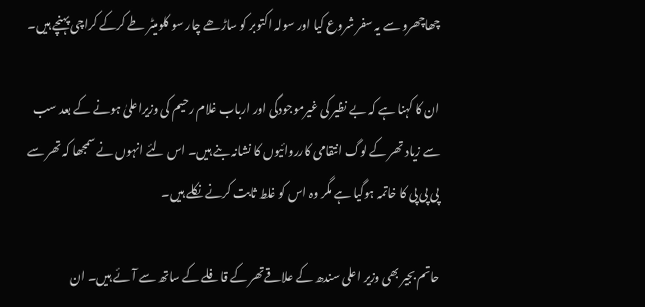چھاچھرو سے یہ سفر شروع کیا اور سولہ اکتوبر کو ساڑھے چار سو کلومیٹر طے کرکے کراچی پہنچے ہیں۔

ان کا کہنا ہے کہ بے نظیر کی غیرموجودگی اور ارباب غلام رحیم کی وزیراعلیٰ ہونے کے بعد سب سے زیاد تھر کے لوگ انتقامی کارروائیوں کا نشانہ بنے ہیں۔ اس لئے انہوں نے سمجھا کہ تھر سے پی پی پی کا خاتمہ ہوگیا ہے مگر وہ اس کو غلط ثابت کرنے نکلے ہیں۔

حاتم بجیر بھی وزیر اعلی سندھ کے علاقےتھر کے قافلے کے ساتھ سے آئے ہیں۔ ان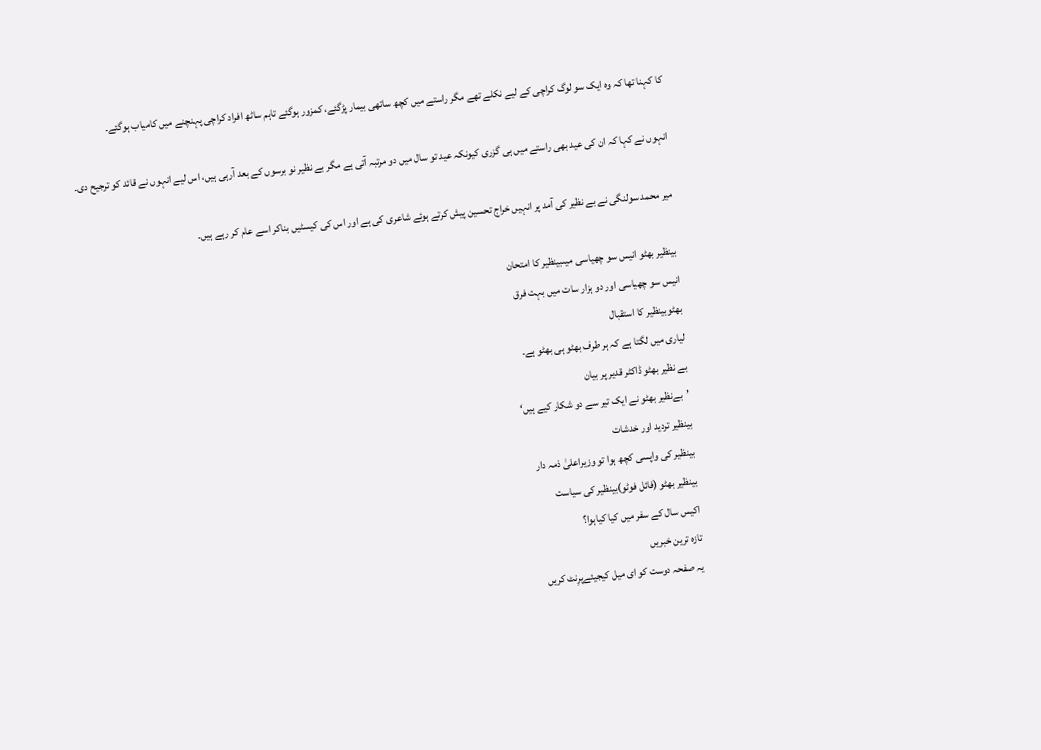کا کہنا تھا کہ وہ ایک سو لوگ کراچی کے لیے نکلے تھے مگر راستے میں کچھ ساتھی بیمار پڑگئے، کمزور ہوگئے تاہم ساٹھ افراد کراچی پہنچنے میں کامیاب ہوگئے۔

انہوں نے کہا کہ ان کی عید بھی راستے میں ہی گزری کیونکہ عید تو سال میں دو مرتبہ آتی ہے مگر بے نظیر نو برسوں کے بعد آرہی ہیں، اس لیے انہوں نے قائد کو ترجیح دی۔

میر محمد سولنگی نے بے نظیر کی آمد پر انہیں خراج تحسین پیش کرتے ہوئے شاعری کی ہے اور اس کی کیسٹیں بناکر اسے عام کر رہے ہیں۔

بینظیر بھٹو انیس سو چھیاسی میںبینظیر کا امتحان
انیس سو چھیاسی اور دو ہزار سات میں بہت فرق
بھٹوبینظیر کا استقبال
لیاری میں لگتا ہے کہ ہر طرف بھٹو ہی بھٹو ہے۔
بے نظیر بھٹو ڈاکٹر قدیر پر بیان
’بےنظیر بھٹو نے ایک تیر سے دو شکار کیے ہیں‘
بینظیر تردید اور خدشات
بینظیر کی واپسی کچھ ہوا تو وزیراعلیٰ ذمہ دار
بینظیر بھٹو (فائل فوٹو)بینظیر کی سیاست
اکیس سال کے سفر میں کیا کیاہوا؟
تازہ ترین خبریں
یہ صفحہ دوست کو ای میل کیجیئےپرِنٹ کریں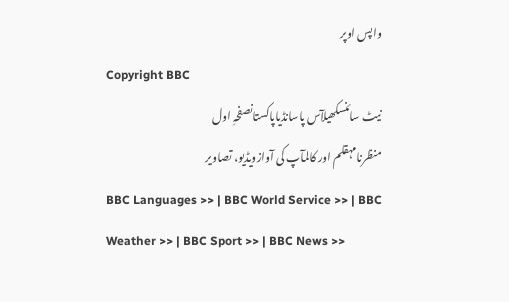واپس اوپر
Copyright BBC
نیٹ سائنسکھیلآس پاسانڈیاپاکستانصفحہِ اول
منظرنامہقلم اور کالمآپ کی آوازویڈیو، تصاویر
BBC Languages >> | BBC World Service >> | BBC Weather >> | BBC Sport >> | BBC News >>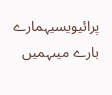پرائیویسیہمارے بارے میںہمیں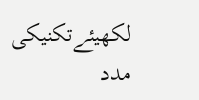لکھیئےتکنیکی مدد